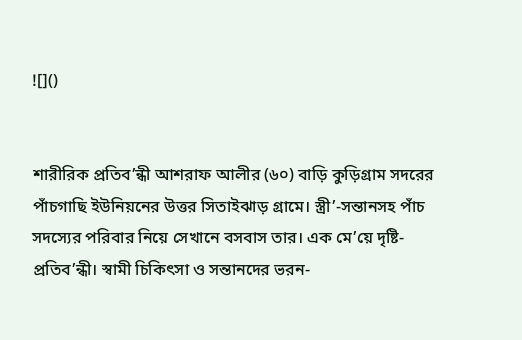![]()


শারীরিক প্রতিব’ন্ধী আশরাফ আলীর (৬০) বাড়ি কুড়িগ্রাম সদরের পাঁচগাছি ইউনিয়নের উত্তর সিতাইঝাড় গ্রামে। স্ত্রী’-সন্তানসহ পাঁচ সদস্যের পরিবার নিয়ে সেখানে বসবাস তার। এক মে’য়ে দৃষ্টি-প্রতিব’ন্ধী। স্বামী চিকিৎসা ও সন্তানদের ভরন-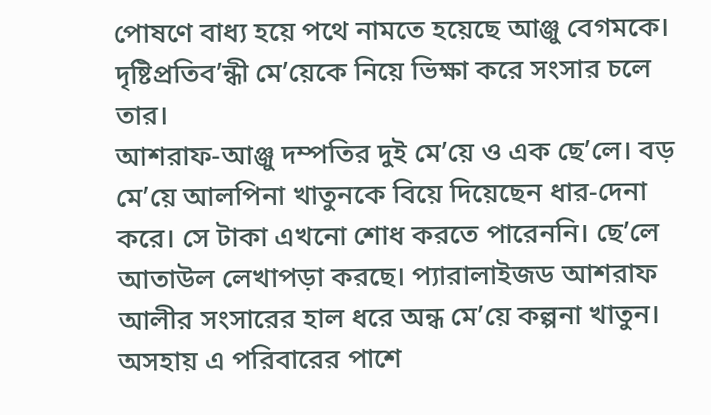পোষণে বাধ্য হয়ে পথে নামতে হয়েছে আঞ্জু বেগমকে। দৃষ্টিপ্রতিব’ন্ধী মে’য়েকে নিয়ে ভিক্ষা করে সংসার চলে তার।
আশরাফ-আঞ্জু দম্পতির দুই মে’য়ে ও এক ছে’লে। বড় মে’য়ে আলপিনা খাতুনকে বিয়ে দিয়েছেন ধার-দেনা করে। সে টাকা এখনো শোধ করতে পারেননি। ছে’লে আতাউল লেখাপড়া করছে। প্যারালাইজড আশরাফ আলীর সংসারের হাল ধরে অন্ধ মে’য়ে কল্পনা খাতুন।
অসহায় এ পরিবারের পাশে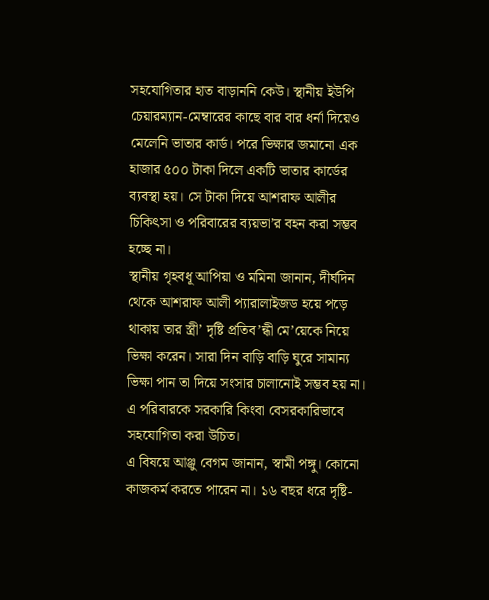সহযোগিতার হাত বাড়াননি কেউ। স্থানীয় ইউপি চেয়ারম্যান-মেম্বারের কাছে বার বার ধর্না দিয়েও মেলেনি ভাতার কার্ড। পরে ভিক্ষার জমানো এক হাজার ৫০০ টাকা দিলে একটি ভাতার কার্ডের ব্যবস্থা হয়। সে টাকা দিয়ে আশরাফ আলীর চিকিৎসা ও পরিবারের ব্যয়ভা’র বহন করা সম্ভব হচ্ছে না।
স্থানীয় গৃহবধূ আপিয়া ও মমিনা জানান, দীর্ঘদিন থেকে আশরাফ আলী প্যারালাইজড হয়ে পড়ে থাকায় তার স্ত্রী’ দৃষ্টি প্রতিব’ন্ধী মে’য়েকে নিয়ে ভিক্ষা করেন। সারা দিন বাড়ি বাড়ি ঘুরে সামান্য ভিক্ষা পান তা দিয়ে সংসার চালানোই সম্ভব হয় না। এ পরিবারকে সরকারি কিংবা বেসরকারিভাবে সহযোগিতা করা উচিত।
এ বিষয়ে আঞ্জু বেগম জানান, স্বামী পঙ্গু। কোনো কাজকর্ম করতে পারেন না। ১৬ বছর ধরে দৃষ্টি-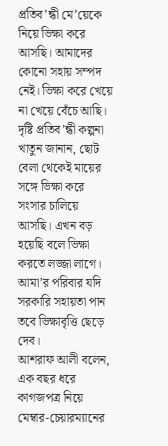প্রতিব’ন্ধী মে’য়েকে নিয়ে ভিক্ষা করে আসছি। আমাদের কোনো সহায় সম্পদ নেই। ভিক্ষা করে খেয়ে না খেয়ে বেঁচে আছি।
দৃষ্টি প্রতিব’ন্ধী কল্পনা খাতুন জানান, ছোট বেলা থেকেই মায়ের সঙ্গে ভিক্ষা করে সংসার চালিয়ে আসছি। এখন বড় হয়েছি বলে ভিক্ষা করতে লজ্জা লাগে। আমা’র পরিবার যদি সরকারি সহায়তা পান তবে ভিক্ষাবৃত্তি ছেড়ে দেব।
আশরাফ আলী বলেন, এক বছর ধরে কাগজপত্র নিয়ে মেম্বার-চেয়ারম্যানের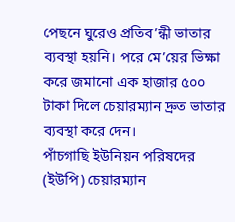পেছনে ঘুরেও প্রতিব’ন্ধী ভাতার ব্যবস্থা হয়নি। পরে মে’য়ের ভিক্ষা করে জমানো এক হাজার ৫০০ টাকা দিলে চেয়ারম্যান দ্রুত ভাতার ব্যবস্থা করে দেন।
পাঁচগাছি ইউনিয়ন পরিষদের (ইউপি) চেয়ারম্যান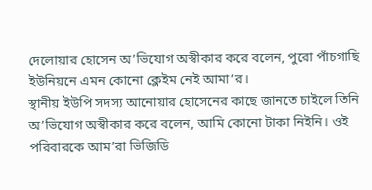দেলোয়ার হোসেন অ’ভিযোগ অস্বীকার করে বলেন, পুরো পাঁচগাছি ইউনিয়নে এমন কোনো ক্লেইম নেই আমা’র।
স্থানীয় ইউপি সদস্য আনোয়ার হোসেনের কাছে জানতে চাইলে তিনি অ’ভিযোগ অস্বীকার করে বলেন, আমি কোনো টাকা নিইনি। ওই পরিবারকে আম’রা ভিজিডি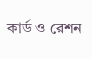কার্ড ও রেশন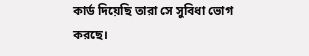কার্ড দিয়েছি তারা সে সুবিধা ভোগ করছে।